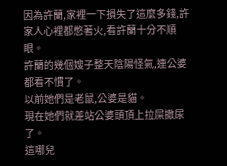因為許蘭,家裡一下損失了這麼多錢,許家人心裡都憋著火,看許蘭十分不順眼。
許蘭的幾個嫂子整天陰陽怪氣,連公婆都看不慣了。
以前她們是老鼠,公婆是貓。
現在她們就差站公婆頭頂上拉屎撒尿了。
這哪兒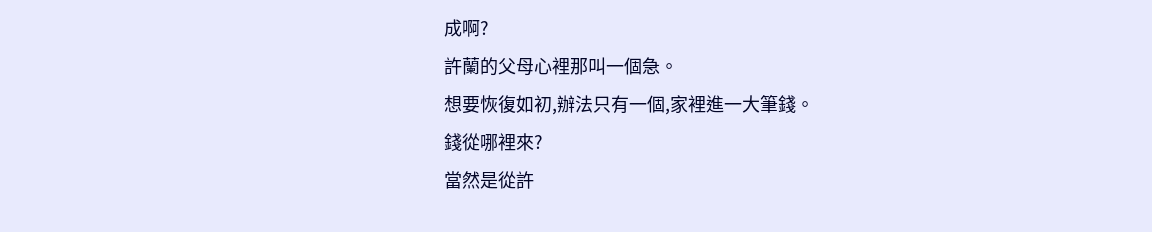成啊?
許蘭的父母心裡那叫一個急。
想要恢復如初,辦法只有一個,家裡進一大筆錢。
錢從哪裡來?
當然是從許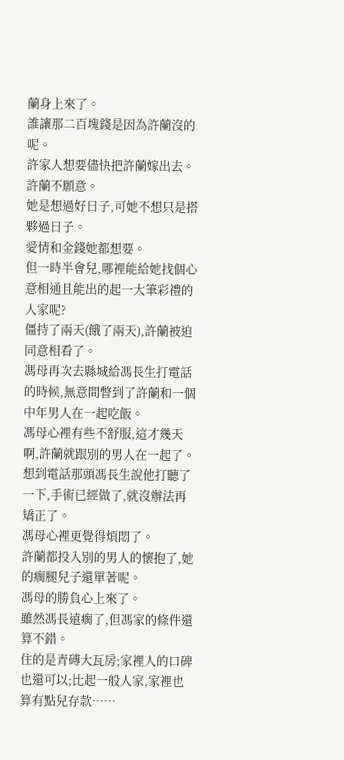蘭身上來了。
誰讓那二百塊錢是因為許蘭沒的呢。
許家人想要儘快把許蘭嫁出去。
許蘭不願意。
她是想過好日子,可她不想只是搭夥過日子。
愛情和金錢她都想要。
但一時半會兒,哪裡能給她找個心意相通且能出的起一大筆彩禮的人家呢?
僵持了兩天(餓了兩天),許蘭被迫同意相看了。
馮母再次去縣城給馮長生打電話的時候,無意間瞥到了許蘭和一個中年男人在一起吃飯。
馮母心裡有些不舒服,這才幾天啊,許蘭就跟別的男人在一起了。
想到電話那頭馮長生說他打聽了一下,手術已經做了,就沒辦法再矯正了。
馮母心裡更覺得煩悶了。
許蘭都投入別的男人的懷抱了,她的瘸腿兒子還單著呢。
馮母的勝負心上來了。
雖然馮長遠瘸了,但馮家的條件還算不錯。
住的是青磚大瓦房;家裡人的口碑也還可以;比起一般人家,家裡也算有點兒存款……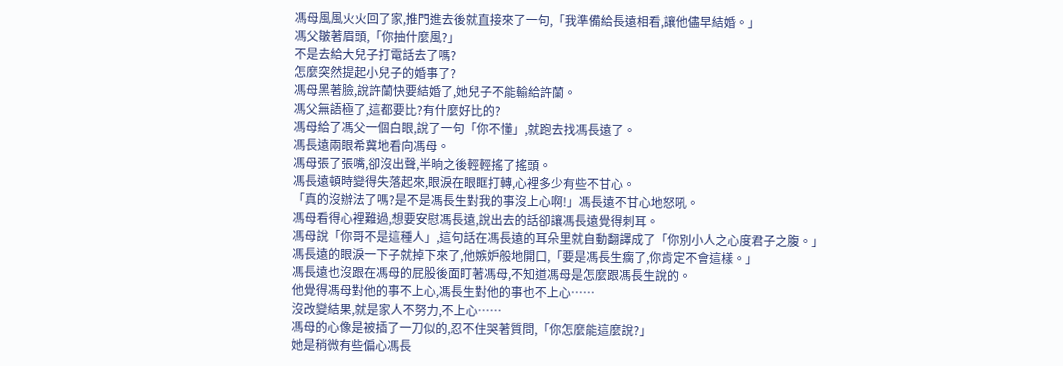馮母風風火火回了家,推門進去後就直接來了一句,「我準備給長遠相看,讓他儘早結婚。」
馮父皺著眉頭,「你抽什麼風?」
不是去給大兒子打電話去了嗎?
怎麼突然提起小兒子的婚事了?
馮母黑著臉,說許蘭快要結婚了,她兒子不能輸給許蘭。
馮父無語極了,這都要比?有什麼好比的?
馮母給了馮父一個白眼,說了一句「你不懂」,就跑去找馮長遠了。
馮長遠兩眼希冀地看向馮母。
馮母張了張嘴,卻沒出聲,半晌之後輕輕搖了搖頭。
馮長遠頓時變得失落起來,眼淚在眼眶打轉,心裡多少有些不甘心。
「真的沒辦法了嗎?是不是馮長生對我的事沒上心啊!」馮長遠不甘心地怒吼。
馮母看得心裡難過,想要安慰馮長遠,說出去的話卻讓馮長遠覺得刺耳。
馮母說「你哥不是這種人」,這句話在馮長遠的耳朵里就自動翻譯成了「你別小人之心度君子之腹。」
馮長遠的眼淚一下子就掉下來了,他嫉妒般地開口,「要是馮長生瘸了,你肯定不會這樣。」
馮長遠也沒跟在馮母的屁股後面盯著馮母,不知道馮母是怎麼跟馮長生說的。
他覺得馮母對他的事不上心,馮長生對他的事也不上心……
沒改變結果,就是家人不努力,不上心……
馮母的心像是被插了一刀似的,忍不住哭著質問,「你怎麼能這麼說?」
她是稍微有些偏心馮長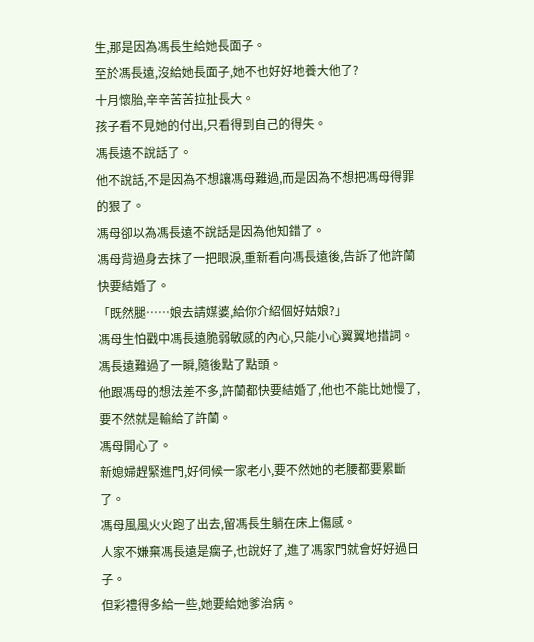生,那是因為馮長生給她長面子。
至於馮長遠,沒給她長面子,她不也好好地養大他了?
十月懷胎,辛辛苦苦拉扯長大。
孩子看不見她的付出,只看得到自己的得失。
馮長遠不說話了。
他不說話,不是因為不想讓馮母難過,而是因為不想把馮母得罪的狠了。
馮母卻以為馮長遠不說話是因為他知錯了。
馮母背過身去抹了一把眼淚,重新看向馮長遠後,告訴了他許蘭快要結婚了。
「既然腿……娘去請媒婆,給你介紹個好姑娘?」
馮母生怕戳中馮長遠脆弱敏感的內心,只能小心翼翼地措詞。
馮長遠難過了一瞬,隨後點了點頭。
他跟馮母的想法差不多,許蘭都快要結婚了,他也不能比她慢了,要不然就是輸給了許蘭。
馮母開心了。
新媳婦趕緊進門,好伺候一家老小,要不然她的老腰都要累斷了。
馮母風風火火跑了出去,留馮長生躺在床上傷感。
人家不嫌棄馮長遠是瘸子,也說好了,進了馮家門就會好好過日子。
但彩禮得多給一些,她要給她爹治病。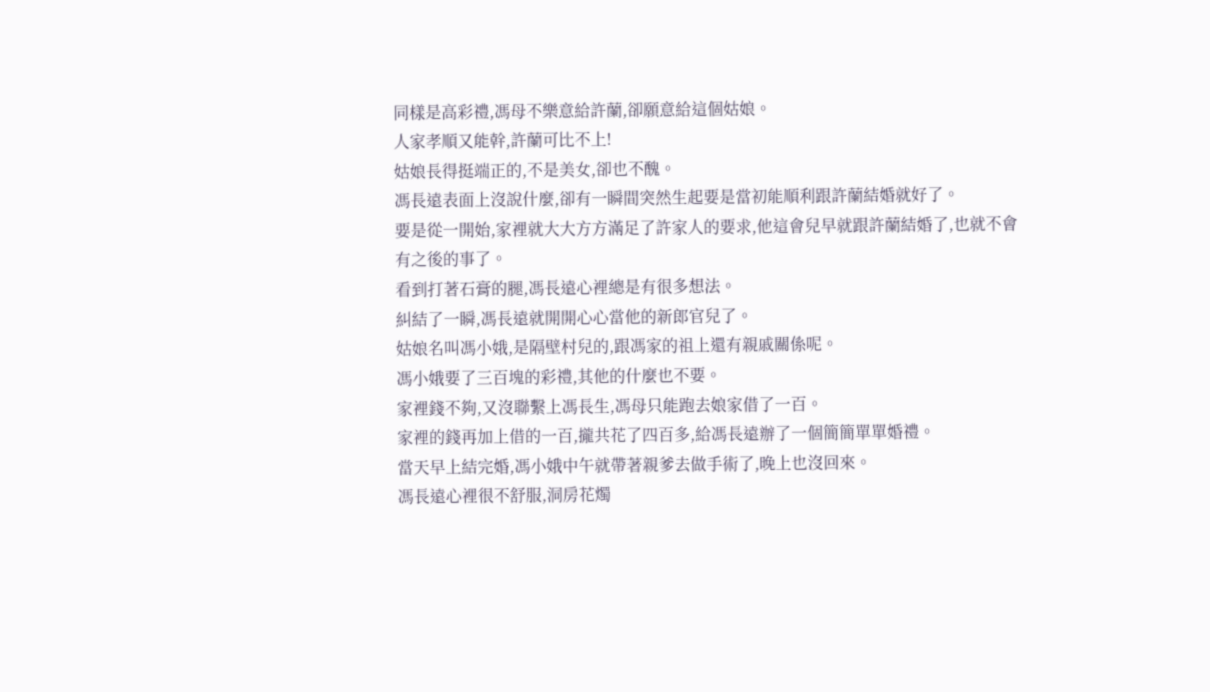同樣是高彩禮,馮母不樂意給許蘭,卻願意給這個姑娘。
人家孝順又能幹,許蘭可比不上!
姑娘長得挺端正的,不是美女,卻也不醜。
馮長遠表面上沒說什麼,卻有一瞬間突然生起要是當初能順利跟許蘭結婚就好了。
要是從一開始,家裡就大大方方滿足了許家人的要求,他這會兒早就跟許蘭結婚了,也就不會有之後的事了。
看到打著石膏的腿,馮長遠心裡總是有很多想法。
糾結了一瞬,馮長遠就開開心心當他的新郎官兒了。
姑娘名叫馮小娥,是隔壁村兒的,跟馮家的祖上還有親戚關係呢。
馮小娥要了三百塊的彩禮,其他的什麼也不要。
家裡錢不夠,又沒聯繫上馮長生,馮母只能跑去娘家借了一百。
家裡的錢再加上借的一百,攏共花了四百多,給馮長遠辦了一個簡簡單單婚禮。
當天早上結完婚,馮小娥中午就帶著親爹去做手術了,晚上也沒回來。
馮長遠心裡很不舒服,洞房花燭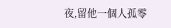夜,留他一個人孤零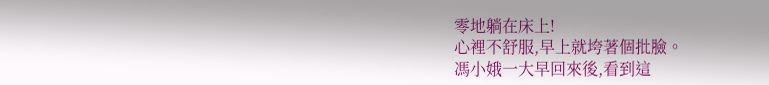零地躺在床上!
心裡不舒服,早上就垮著個批臉。
馮小娥一大早回來後,看到這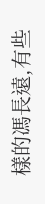樣的馮長遠,有些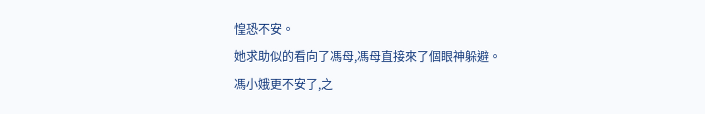惶恐不安。
她求助似的看向了馮母,馮母直接來了個眼神躲避。
馮小娥更不安了,之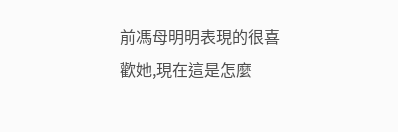前馮母明明表現的很喜歡她,現在這是怎麼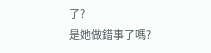了?
是她做錯事了嗎?